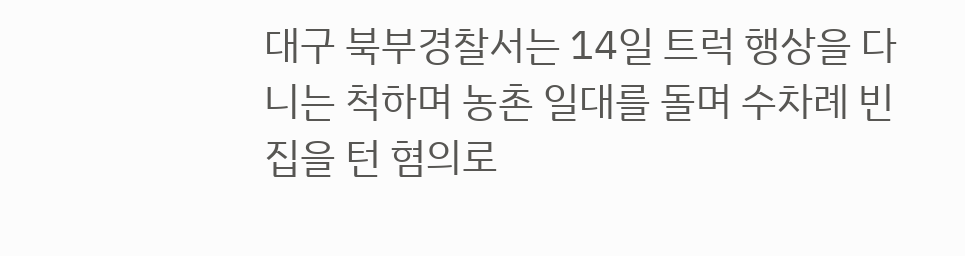대구 북부경찰서는 14일 트럭 행상을 다니는 척하며 농촌 일대를 돌며 수차례 빈집을 턴 혐의로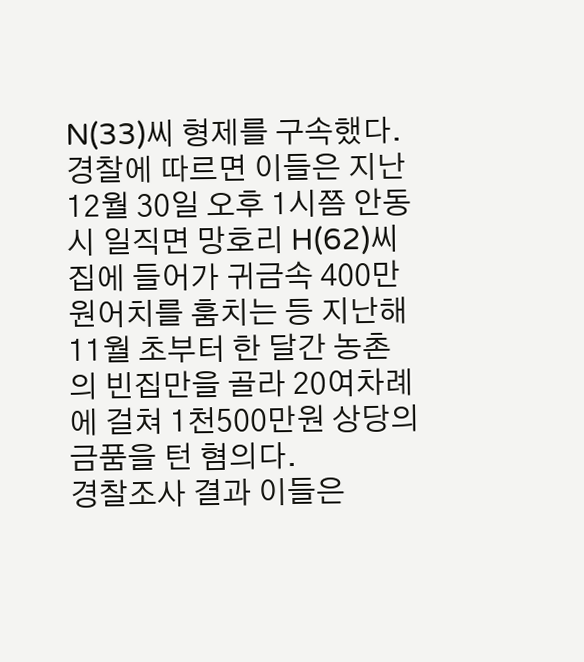N(33)씨 형제를 구속했다.
경찰에 따르면 이들은 지난 12월 30일 오후 1시쯤 안동시 일직면 망호리 H(62)씨 집에 들어가 귀금속 400만원어치를 훔치는 등 지난해 11월 초부터 한 달간 농촌의 빈집만을 골라 20여차례에 걸쳐 1천500만원 상당의 금품을 턴 혐의다.
경찰조사 결과 이들은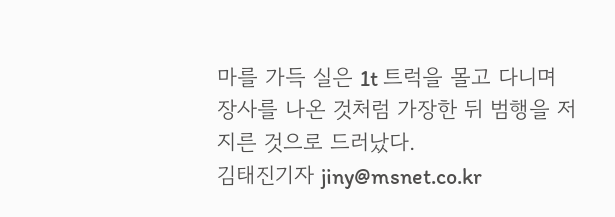마를 가득 실은 1t 트럭을 몰고 다니며 장사를 나온 것처럼 가장한 뒤 범행을 저지른 것으로 드러났다.
김태진기자 jiny@msnet.co.kr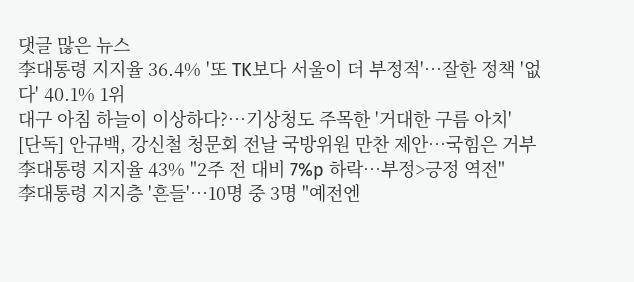댓글 많은 뉴스
李대통령 지지율 36.4% '또 TK보다 서울이 더 부정적'…잘한 정책 '없다' 40.1% 1위
대구 아침 하늘이 이상하다?…기상청도 주목한 '거대한 구름 아치'
[단독] 안규백, 강신철 청문회 전날 국방위원 만찬 제안…국힘은 거부
李대통령 지지율 43% "2주 전 대비 7%p 하락…부정>긍정 역전"
李대통령 지지층 '흔들'…10명 중 3명 "예전엔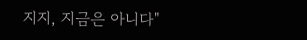지지, 지금은 아니다"